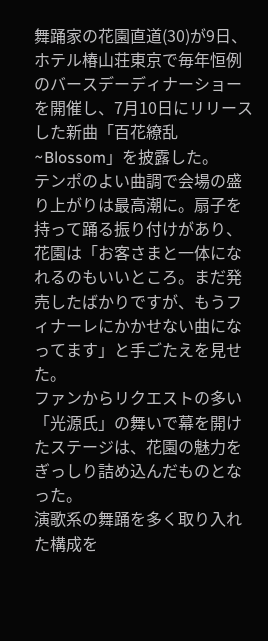舞踊家の花園直道(30)が9日、ホテル椿山荘東京で毎年恒例のバースデーディナーショーを開催し、7月10日にリリースした新曲「百花繚乱~Blossom」を披露した。
テンポのよい曲調で会場の盛り上がりは最高潮に。扇子を持って踊る振り付けがあり、花園は「お客さまと一体になれるのもいいところ。まだ発売したばかりですが、もうフィナーレにかかせない曲になってます」と手ごたえを見せた。
ファンからリクエストの多い「光源氏」の舞いで幕を開けたステージは、花園の魅力をぎっしり詰め込んだものとなった。
演歌系の舞踊を多く取り入れた構成を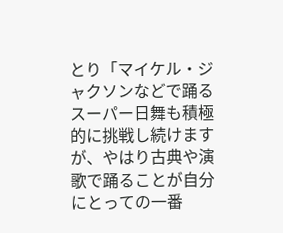とり「マイケル・ジャクソンなどで踊るスーパー日舞も積極的に挑戦し続けますが、やはり古典や演歌で踊ることが自分にとっての一番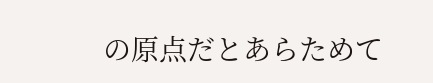の原点だとあらためて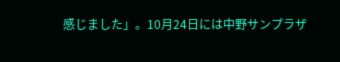感じました」。10月24日には中野サンプラザ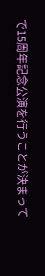で15周年記念公演を行うことが決まって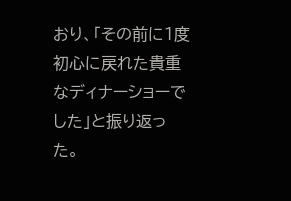おり、「その前に1度初心に戻れた貴重なディナーショーでした」と振り返った。